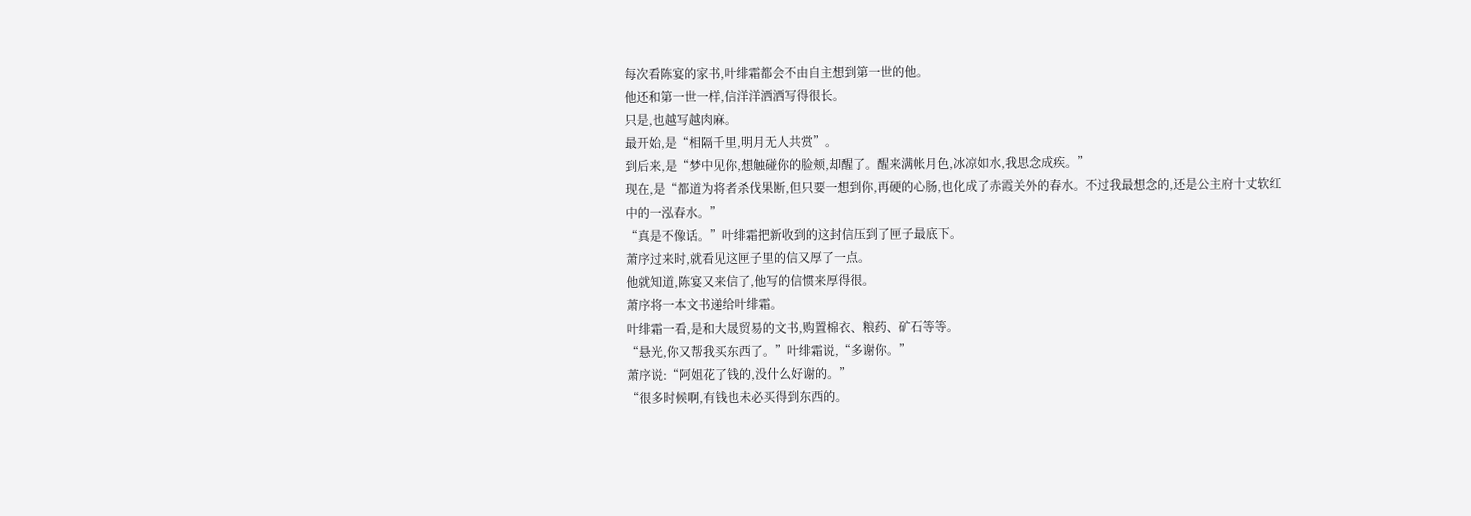每次看陈宴的家书,叶绯霜都会不由自主想到第一世的他。
他还和第一世一样,信洋洋洒洒写得很长。
只是,也越写越肉麻。
最开始,是“相隔千里,明月无人共赏”。
到后来,是“梦中见你,想触碰你的脸颊,却醒了。醒来满帐月色,冰凉如水,我思念成疾。”
现在,是“都道为将者杀伐果断,但只要一想到你,再硬的心肠,也化成了赤霞关外的春水。不过我最想念的,还是公主府十丈软红中的一泓春水。”
“真是不像话。”叶绯霜把新收到的这封信压到了匣子最底下。
萧序过来时,就看见这匣子里的信又厚了一点。
他就知道,陈宴又来信了,他写的信惯来厚得很。
萧序将一本文书递给叶绯霜。
叶绯霜一看,是和大晟贸易的文书,购置棉衣、粮药、矿石等等。
“悬光,你又帮我买东西了。”叶绯霜说,“多谢你。”
萧序说:“阿姐花了钱的,没什么好谢的。”
“很多时候啊,有钱也未必买得到东西的。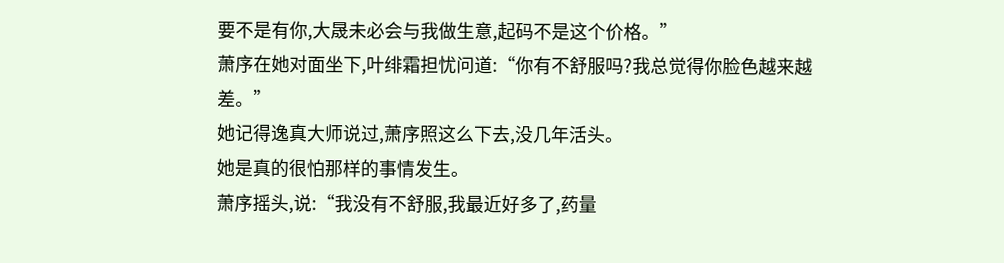要不是有你,大晟未必会与我做生意,起码不是这个价格。”
萧序在她对面坐下,叶绯霜担忧问道:“你有不舒服吗?我总觉得你脸色越来越差。”
她记得逸真大师说过,萧序照这么下去,没几年活头。
她是真的很怕那样的事情发生。
萧序摇头,说:“我没有不舒服,我最近好多了,药量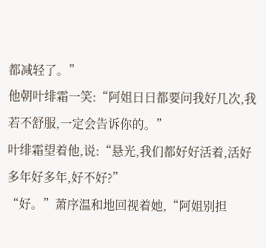都减轻了。”
他朝叶绯霜一笑:“阿姐日日都要问我好几次,我若不舒服,一定会告诉你的。”
叶绯霜望着他,说:“悬光,我们都好好活着,活好多年好多年,好不好?”
“好。”萧序温和地回视着她,“阿姐别担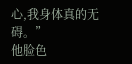心,我身体真的无碍。”
他脸色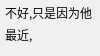不好,只是因为他最近,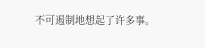不可遏制地想起了许多事。